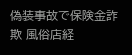偽装事故で保険金詐欺 風俗店経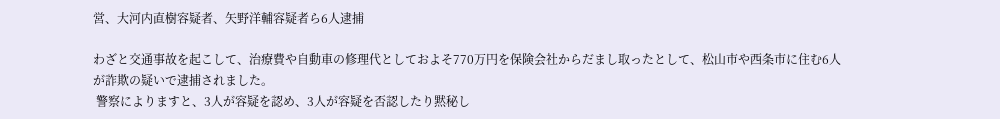営、大河内直樹容疑者、矢野洋輔容疑者ら6人逮捕

わざと交通事故を起こして、治療費や自動車の修理代としておよそ770万円を保険会社からだまし取ったとして、松山市や西条市に住む6人が詐欺の疑いで逮捕されました。
 警察によりますと、3人が容疑を認め、3人が容疑を否認したり黙秘し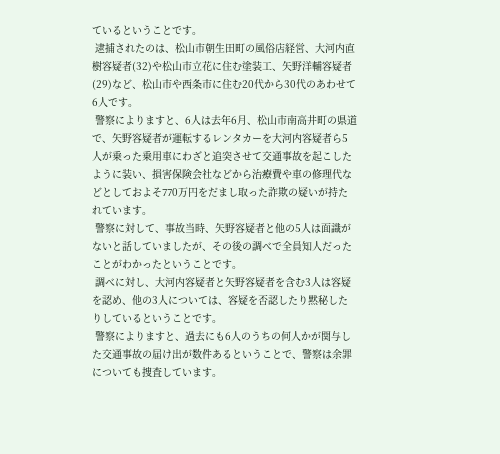ているということです。
 逮捕されたのは、松山市朝生田町の風俗店経営、大河内直樹容疑者(32)や松山市立花に住む塗装工、矢野洋輔容疑者(29)など、松山市や西条市に住む20代から30代のあわせて6人です。
 警察によりますと、6人は去年6月、松山市南高井町の県道で、矢野容疑者が運転するレンタカーを大河内容疑者ら5人が乗った乗用車にわざと追突させて交通事故を起こしたように装い、損害保険会社などから治療費や車の修理代などとしておよそ770万円をだまし取った詐欺の疑いが持たれています。
 警察に対して、事故当時、矢野容疑者と他の5人は面識がないと話していましたが、その後の調べで全員知人だったことがわかったということです。
 調べに対し、大河内容疑者と矢野容疑者を含む3人は容疑を認め、他の3人については、容疑を否認したり黙秘したりしているということです。
 警察によりますと、過去にも6人のうちの何人かが関与した交通事故の届け出が数件あるということで、警察は余罪についても捜査しています。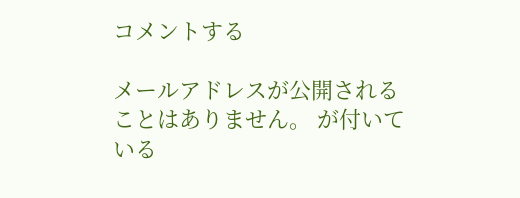コメントする

メールアドレスが公開されることはありません。 が付いている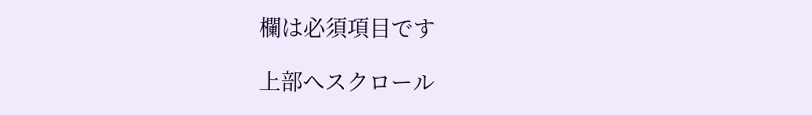欄は必須項目です

上部へスクロール